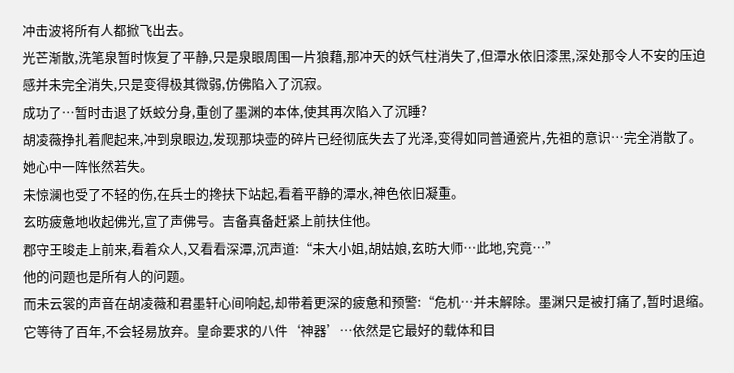冲击波将所有人都掀飞出去。
光芒渐散,洗笔泉暂时恢复了平静,只是泉眼周围一片狼藉,那冲天的妖气柱消失了,但潭水依旧漆黑,深处那令人不安的压迫感并未完全消失,只是变得极其微弱,仿佛陷入了沉寂。
成功了…暂时击退了妖蛟分身,重创了墨渊的本体,使其再次陷入了沉睡?
胡凌薇挣扎着爬起来,冲到泉眼边,发现那块壶的碎片已经彻底失去了光泽,变得如同普通瓷片,先祖的意识…完全消散了。她心中一阵怅然若失。
未惊澜也受了不轻的伤,在兵士的搀扶下站起,看着平静的潭水,神色依旧凝重。
玄昉疲惫地收起佛光,宣了声佛号。吉备真备赶紧上前扶住他。
郡守王晙走上前来,看着众人,又看看深潭,沉声道:“未大小姐,胡姑娘,玄昉大师…此地,究竟…”
他的问题也是所有人的问题。
而未云裳的声音在胡凌薇和君墨轩心间响起,却带着更深的疲惫和预警:“危机…并未解除。墨渊只是被打痛了,暂时退缩。它等待了百年,不会轻易放弃。皇命要求的八件‘神器’…依然是它最好的载体和目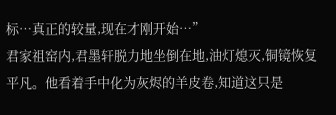标…真正的较量,现在才刚开始…”
君家祖窑内,君墨轩脱力地坐倒在地,油灯熄灭,铜镜恢复平凡。他看着手中化为灰烬的羊皮卷,知道这只是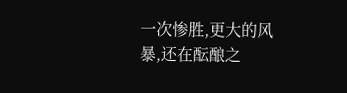一次惨胜,更大的风暴,还在酝酿之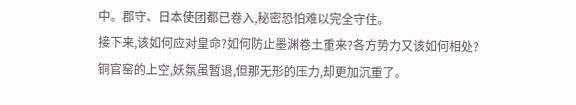中。郡守、日本使团都已卷入,秘密恐怕难以完全守住。
接下来,该如何应对皇命?如何防止墨渊卷土重来?各方势力又该如何相处?
铜官窑的上空,妖氛虽暂退,但那无形的压力,却更加沉重了。